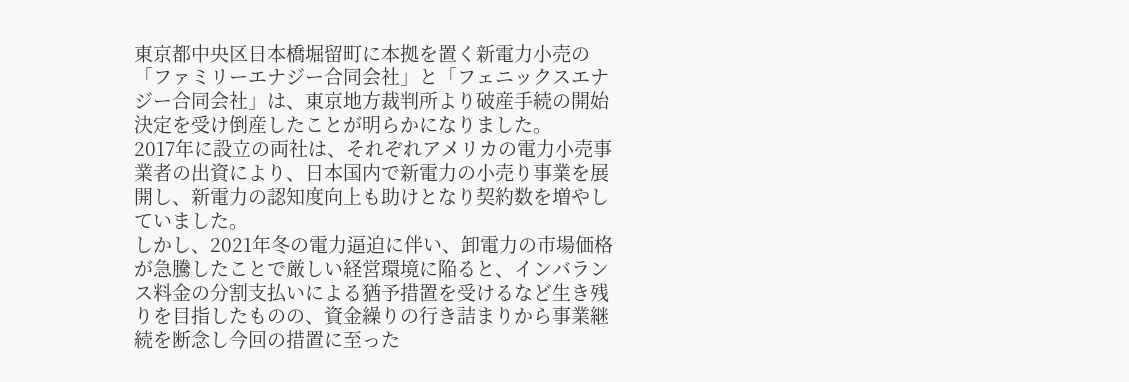東京都中央区日本橋堀留町に本拠を置く新電力小売の「ファミリーエナジー合同会社」と「フェニックスエナジー合同会社」は、東京地方裁判所より破産手続の開始決定を受け倒産したことが明らかになりました。
2017年に設立の両社は、それぞれアメリカの電力小売事業者の出資により、日本国内で新電力の小売り事業を展開し、新電力の認知度向上も助けとなり契約数を増やしていました。
しかし、2021年冬の電力逼迫に伴い、卸電力の市場価格が急騰したことで厳しい経営環境に陥ると、インバランス料金の分割支払いによる猶予措置を受けるなど生き残りを目指したものの、資金繰りの行き詰まりから事業継続を断念し今回の措置に至った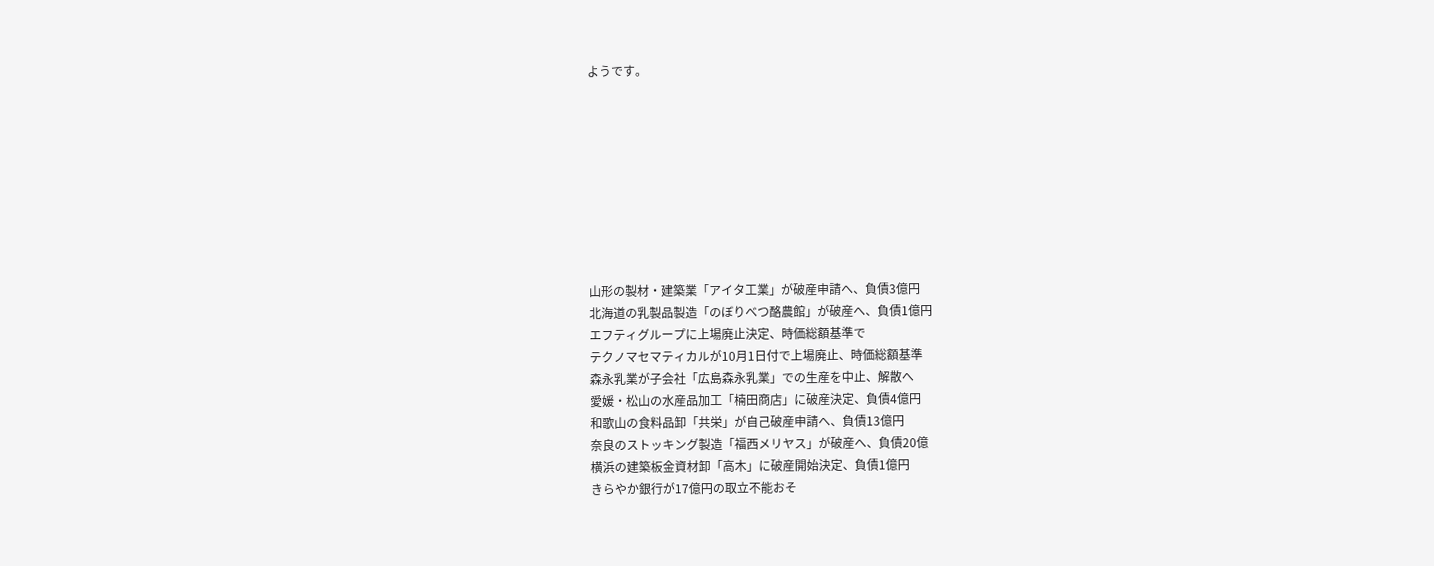ようです。









山形の製材・建築業「アイタ工業」が破産申請へ、負債3億円
北海道の乳製品製造「のぼりべつ酪農館」が破産へ、負債1億円
エフティグループに上場廃止決定、時価総額基準で
テクノマセマティカルが10月1日付で上場廃止、時価総額基準
森永乳業が子会社「広島森永乳業」での生産を中止、解散へ
愛媛・松山の水産品加工「楠田商店」に破産決定、負債4億円
和歌山の食料品卸「共栄」が自己破産申請へ、負債13億円
奈良のストッキング製造「福西メリヤス」が破産へ、負債20億
横浜の建築板金資材卸「高木」に破産開始決定、負債1億円
きらやか銀行が17億円の取立不能おそ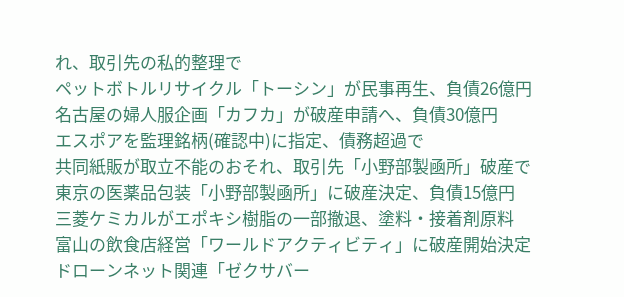れ、取引先の私的整理で
ペットボトルリサイクル「トーシン」が民事再生、負債26億円
名古屋の婦人服企画「カフカ」が破産申請へ、負債30億円
エスポアを監理銘柄(確認中)に指定、債務超過で
共同紙販が取立不能のおそれ、取引先「小野部製凾所」破産で
東京の医薬品包装「小野部製凾所」に破産決定、負債15億円
三菱ケミカルがエポキシ樹脂の一部撤退、塗料・接着剤原料
富山の飲食店経営「ワールドアクティビティ」に破産開始決定
ドローンネット関連「ゼクサバー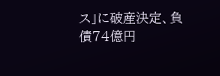ス」に破産決定、負債74億円